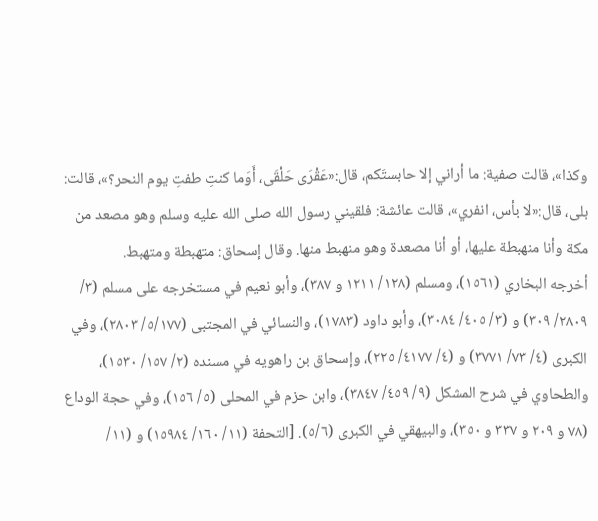وكذا»، قالت صفية: ما أراني إلا حابستَكم، قال:«عَقْرَى حَلْقَى، أَوَما كنتِ طفتِ يوم النحر؟»، قالت: بلى، قال:«لا بأس، انفري»، قالت عائشة: فلقيني رسول الله صلى الله عليه وسلم وهو مصعد من مكة وأنا منهبطة عليها، أو أنا مصعدة وهو منهبط منها. وقال إسحاق: متهبطة ومتهبط.
أخرجه البخاري (١٥٦١)، ومسلم (١٢٨/ ١٢١١ و ٣٨٧)، وأبو نعيم في مستخرجه على مسلم (٣/ ٢٨٠٩/ ٣٠٩) و (٣/ ٤٠٥/ ٣٠٨٤)، وأبو داود (١٧٨٣)، والنسائي في المجتبى (٥/١٧٧/ ٢٨٠٣)، وفي الكبرى (٤/ ٧٣/ ٣٧٧١) و (٤/ ٤١٧٧/ ٢٢٥)، وإسحاق بن راهويه في مسنده (٢/ ١٥٧/ ١٥٣٠)، والطحاوي في شرح المشكل (٩/ ٤٥٩/ ٣٨٤٧)، وابن حزم في المحلى (٥/ ١٥٦)، وفي حجة الوداع (٧٨ و ٢٠٩ و ٣٣٧ و ٣٥٠)، والبيهقي في الكبرى (٥/٦). [التحفة (١١/ ١٦٠/ ١٥٩٨٤) و (١١/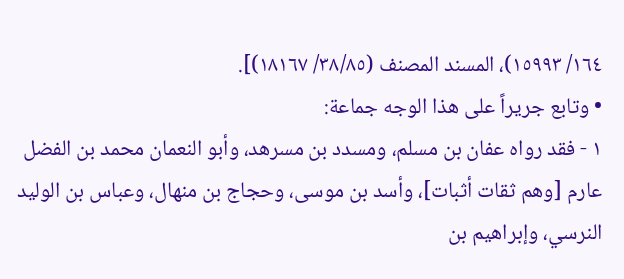١٦٤/ ١٥٩٩٣)، المسند المصنف (٣٨/٨٥/ ١٨١٦٧)].
• وتابع جريراً على هذا الوجه جماعة:
١ - فقد رواه عفان بن مسلم، ومسدد بن مسرهد، وأبو النعمان محمد بن الفضل عارم [وهم ثقات أثبات]، وأسد بن موسى، وحجاج بن منهال، وعباس بن الوليد النرسي، وإبراهيم بن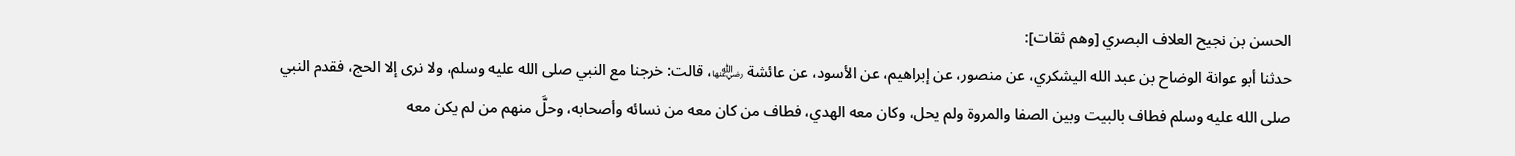الحسن بن نجيح العلاف البصري [وهم ثقات]:
حدثنا أبو عوانة الوضاح بن عبد الله اليشكري، عن منصور، عن إبراهيم، عن الأسود، عن عائشة ﵂، قالت: خرجنا مع النبي صلى الله عليه وسلم، ولا نرى إلا الحج، فقدم النبي صلى الله عليه وسلم فطاف بالبيت وبين الصفا والمروة ولم يحل، وكان معه الهدي، فطاف من كان معه من نسائه وأصحابه، وحلَّ منهم من لم يكن معه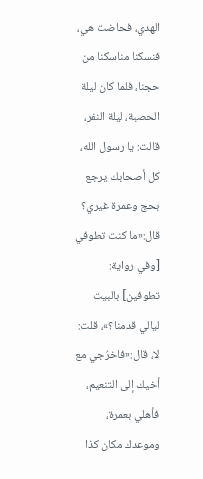الهدي، فحاضت هي، فنسكنا مناسكنا من حجنا، فلما كان ليلة الحصبة، ليلة النفر، قالت: يا رسول الله، كل أصحابك يرجع بحج وعمرة غيري؟ قال:«ما كنت تطوفي [وفي رواية: تطوفين] بالبيت ليالي قدمنا؟»، قلت: لا، قال:«فاخرُجي مع أخيك إلى التنعيم، فأهلي بعمرة، وموعدك مكان كذا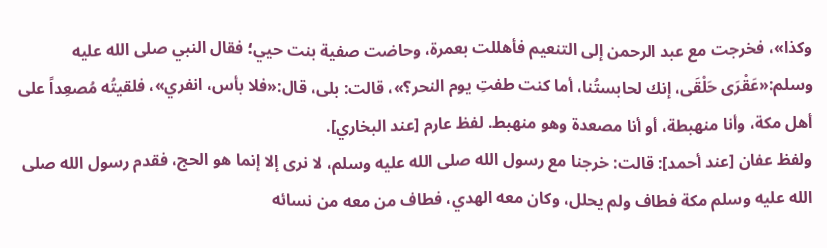وكذا»، فخرجت مع عبد الرحمن إلى التنعيم فأهللت بعمرة، وحاضت صفية بنت حيي؛ فقال النبي صلى الله عليه وسلم:«عَقْرَى حَلْقَى، إنك لحابستُنا، أما كنت طفتِ يوم النحر؟»، قالت: بلى، قال:«فلا بأس، انفري»، فلقيتُه مُصعِداً على أهل مكة، وأنا منهبطة، أو أنا مصعدة وهو منهبط. لفظ عارم [عند البخاري].
ولفظ عفان [عند أحمد]: قالت: خرجنا مع رسول الله صلى الله عليه وسلم، لا نرى إلا إنما هو الحج، فقدم رسول الله صلى الله عليه وسلم مكة فطاف ولم يحلل، وكان معه الهدي، فطاف من معه من نسائه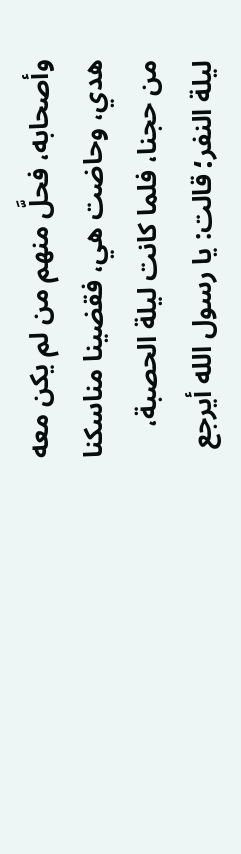وأصحابه، فحلَّ منهم من لم يكن معه هدي، وحاضت هي، فقضينا مناسكنا من حجنا، فلما كانت ليلة الحصبة، ليلة النفر؛ قالت: يا رسول الله أيرجع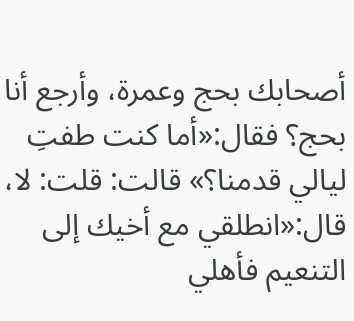أصحابك بحج وعمرة، وأرجع أنا بحج؟ فقال:«أما كنت طفتِ ليالي قدمنا؟» قالت: قلت: لا، قال:«انطلقي مع أخيك إلى التنعيم فأهلي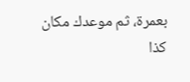بعمرة، ثم موعدك مكان كذا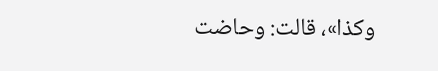وكذا»، قالت: وحاضت